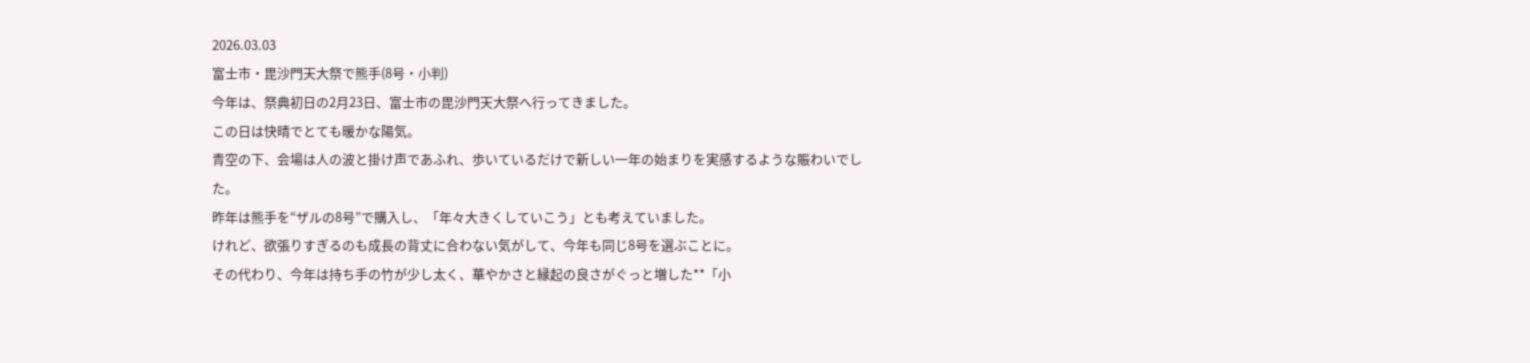2026.03.03
富士市・毘沙門天大祭で熊手(8号・小判)
今年は、祭典初日の2月23日、富士市の毘沙門天大祭へ行ってきました。
この日は快晴でとても暖かな陽気。
青空の下、会場は人の波と掛け声であふれ、歩いているだけで新しい一年の始まりを実感するような賑わいでした。
昨年は熊手を“ザルの8号”で購入し、「年々大きくしていこう」とも考えていました。
けれど、欲張りすぎるのも成長の背丈に合わない気がして、今年も同じ8号を選ぶことに。
その代わり、今年は持ち手の竹が少し太く、華やかさと縁起の良さがぐっと増した**「小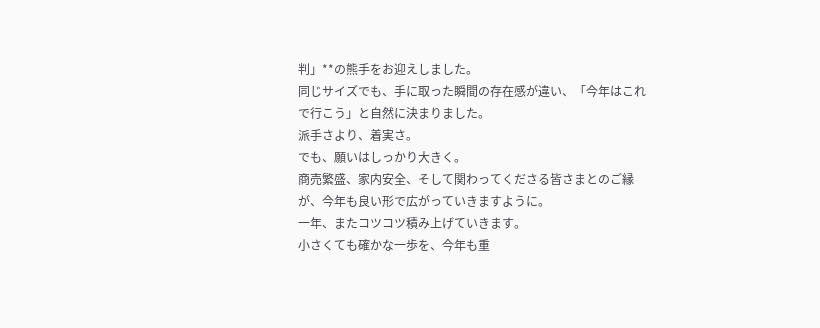判」**の熊手をお迎えしました。
同じサイズでも、手に取った瞬間の存在感が違い、「今年はこれで行こう」と自然に決まりました。
派手さより、着実さ。
でも、願いはしっかり大きく。
商売繁盛、家内安全、そして関わってくださる皆さまとのご縁が、今年も良い形で広がっていきますように。
一年、またコツコツ積み上げていきます。
小さくても確かな一歩を、今年も重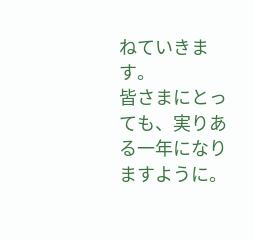ねていきます。
皆さまにとっても、実りある一年になりますように。